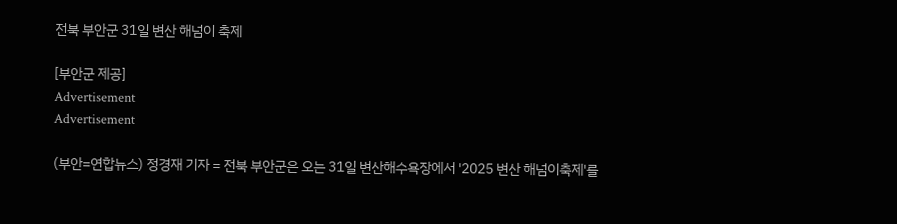전북 부안군 31일 변산 해넘이 축제

[부안군 제공]
Advertisement
Advertisement

(부안=연합뉴스) 정경재 기자 = 전북 부안군은 오는 31일 변산해수욕장에서 '2025 변산 해넘이축제'를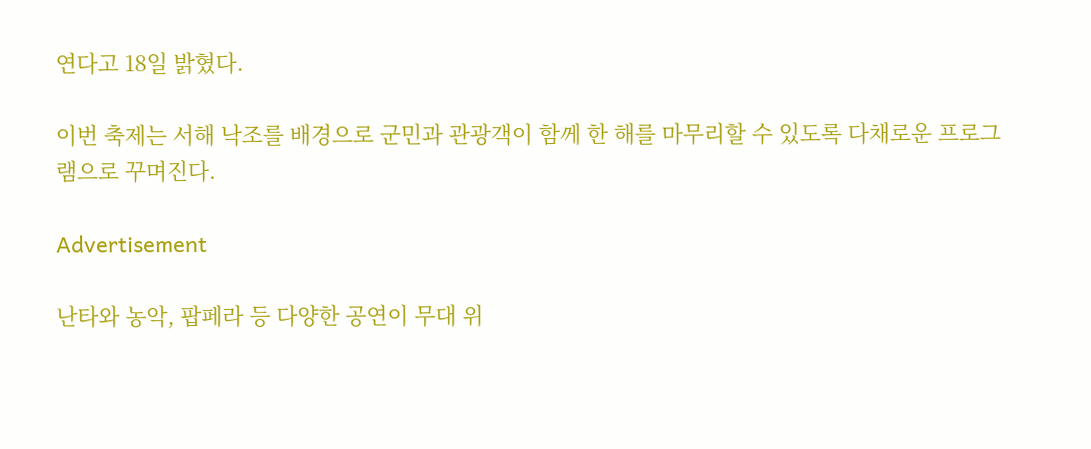연다고 18일 밝혔다.

이번 축제는 서해 낙조를 배경으로 군민과 관광객이 함께 한 해를 마무리할 수 있도록 다채로운 프로그램으로 꾸며진다.

Advertisement

난타와 농악, 팝페라 등 다양한 공연이 무대 위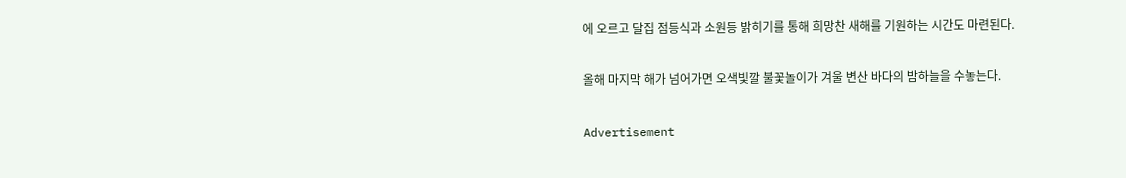에 오르고 달집 점등식과 소원등 밝히기를 통해 희망찬 새해를 기원하는 시간도 마련된다.

올해 마지막 해가 넘어가면 오색빛깔 불꽃놀이가 겨울 변산 바다의 밤하늘을 수놓는다.

Advertisement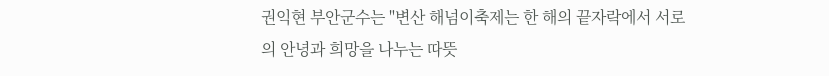권익현 부안군수는 "변산 해넘이축제는 한 해의 끝자락에서 서로의 안녕과 희망을 나누는 따뜻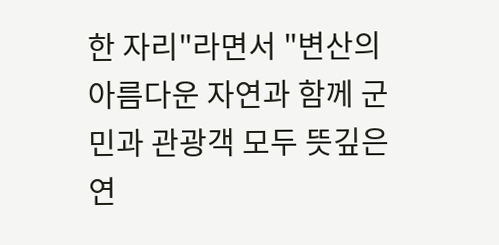한 자리"라면서 "변산의 아름다운 자연과 함께 군민과 관광객 모두 뜻깊은 연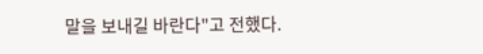말을 보내길 바란다"고 전했다.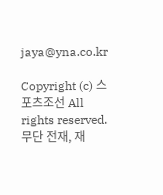jaya@yna.co.kr

Copyright (c) 스포츠조선 All rights reserved. 무단 전재, 재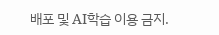배포 및 AI학습 이용 금지.